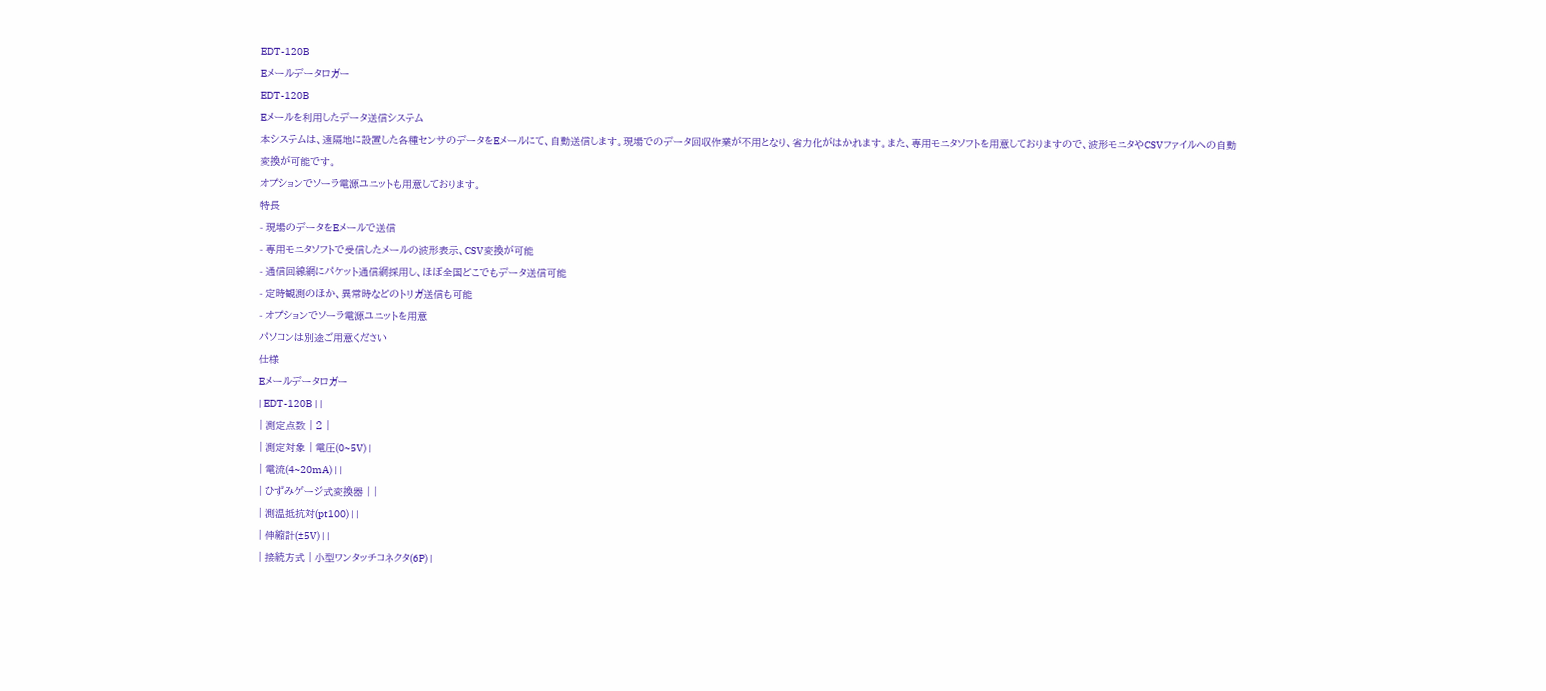EDT-120B
Eメールデータロガー
EDT-120B
Eメールを利用したデータ送信システム
本システムは、遠隔地に設置した各種センサのデータをEメールにて、自動送信します。現場でのデータ回収作業が不用となり、省力化がはかれます。また、専用モニタソフトを用意しておりますので、波形モニタやCSVファイルへの自動変換が可能です。
オプションでソーラ電源ユニットも用意しております。
特長
- 現場のデータをEメールで送信
- 専用モニタソフトで受信したメールの波形表示、CSV変換が可能
- 通信回線網にパケット通信網採用し、ほぼ全国どこでもデータ送信可能
- 定時観測のほか、異常時などのトリガ送信も可能
- オプションでソーラ電源ユニットを用意
パソコンは別途ご用意ください
仕様
Eメールデータロガー
| EDT-120B | |
| 測定点数 | 2 |
| 測定対象 | 電圧(0~5V) |
| 電流(4~20mA) | |
| ひずみゲージ式変換器 | |
| 測温抵抗対(pt100) | |
| 伸縮計(±5V) | |
| 接続方式 | 小型ワンタッチコネクタ(6P) |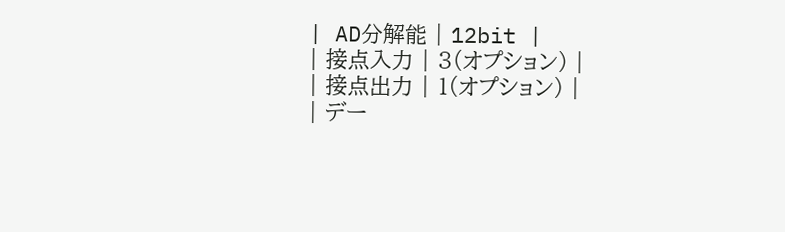| AD分解能 | 12bit |
| 接点入力 | 3(オプション) |
| 接点出力 | 1(オプション) |
| デー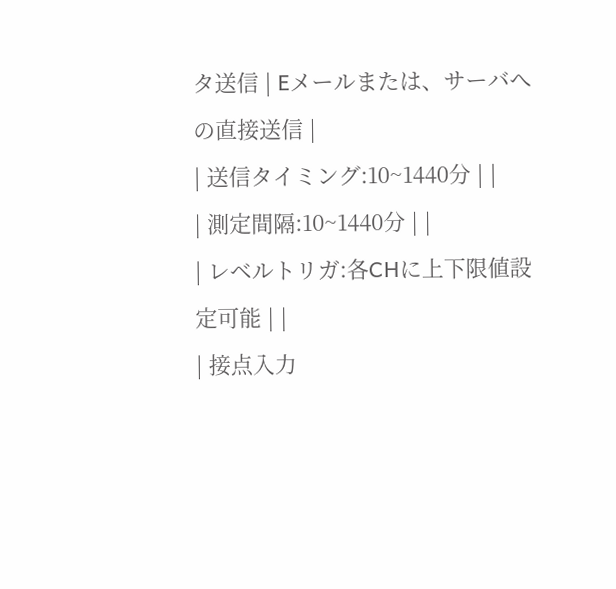タ送信 | Eメールまたは、サーバへの直接送信 |
| 送信タイミング:10~1440分 | |
| 測定間隔:10~1440分 | |
| レベルトリガ:各CHに上下限値設定可能 | |
| 接点入力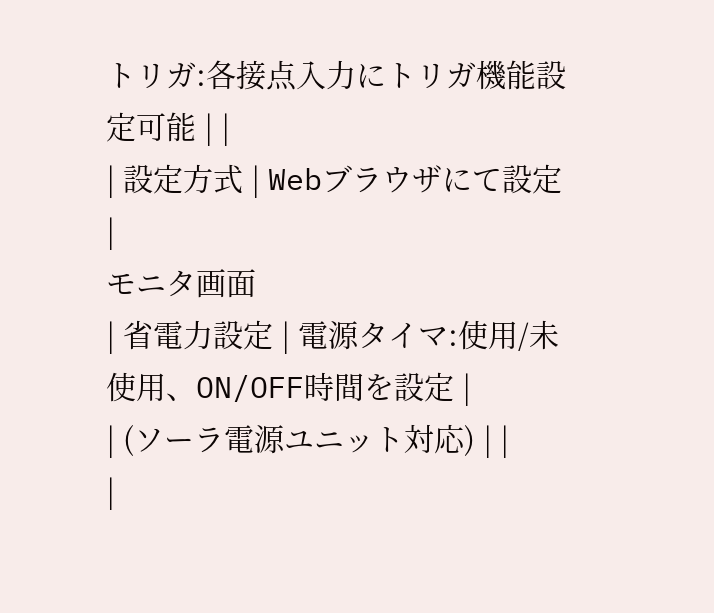トリガ:各接点入力にトリガ機能設定可能 | |
| 設定方式 | Webブラウザにて設定 |
モニタ画面
| 省電力設定 | 電源タイマ:使用/未使用、ON/OFF時間を設定 |
| (ソーラ電源ユニット対応) | |
|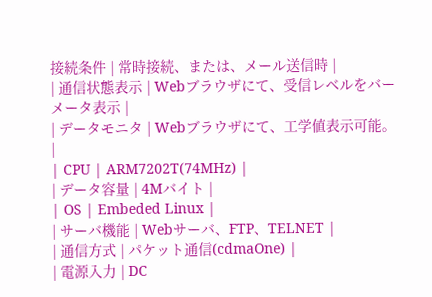接続条件 | 常時接続、または、メール送信時 |
| 通信状態表示 | Webブラウザにて、受信レベルをバーメータ表示 |
| データモニタ | Webブラウザにて、工学値表示可能。 |
| CPU | ARM7202T(74MHz) |
| データ容量 | 4Mバイト |
| OS | Embeded Linux |
| サーバ機能 | Webサーバ、FTP、TELNET |
| 通信方式 | パケット通信(cdmaOne) |
| 電源入力 | DC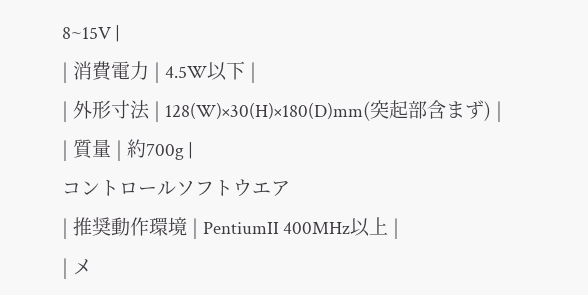8~15V |
| 消費電力 | 4.5W以下 |
| 外形寸法 | 128(W)×30(H)×180(D)mm(突起部含まず) |
| 質量 | 約700g |
コントロールソフトウエア
| 推奨動作環境 | PentiumII 400MHz以上 |
| メ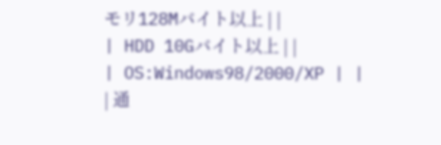モリ128Mバイト以上 | |
| HDD 10Gバイト以上 | |
| OS:Windows98/2000/XP | |
| 通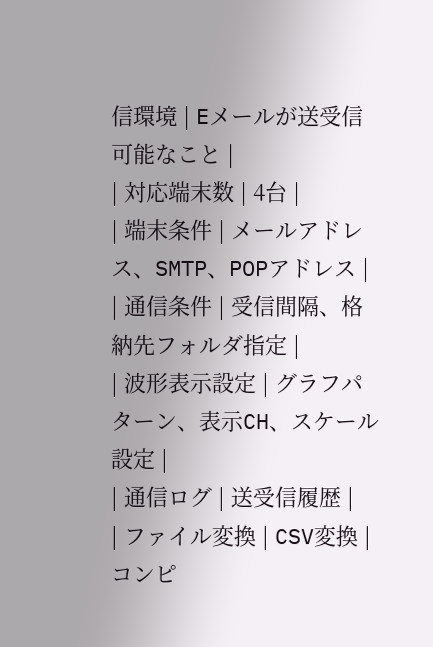信環境 | Eメールが送受信可能なこと |
| 対応端末数 | 4台 |
| 端末条件 | メールアドレス、SMTP、POPアドレス |
| 通信条件 | 受信間隔、格納先フォルダ指定 |
| 波形表示設定 | グラフパターン、表示CH、スケール設定 |
| 通信ログ | 送受信履歴 |
| ファイル変換 | CSV変換 |
コンピ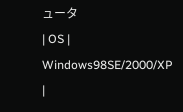ュータ
| OS | Windows98SE/2000/XP |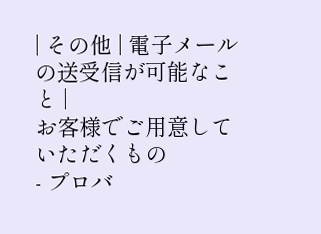| その他 | 電子メールの送受信が可能なこと |
お客様でご用意していただくもの
- プロバ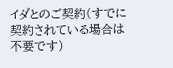イダとのご契約(すでに契約されている場合は不要です)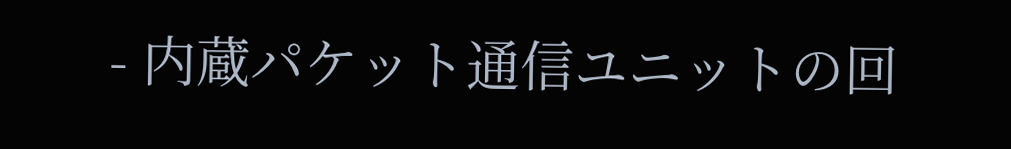- 内蔵パケット通信ユニットの回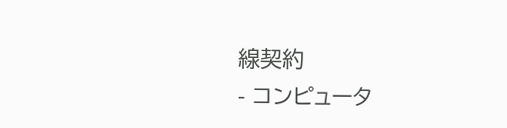線契約
- コンピュータ